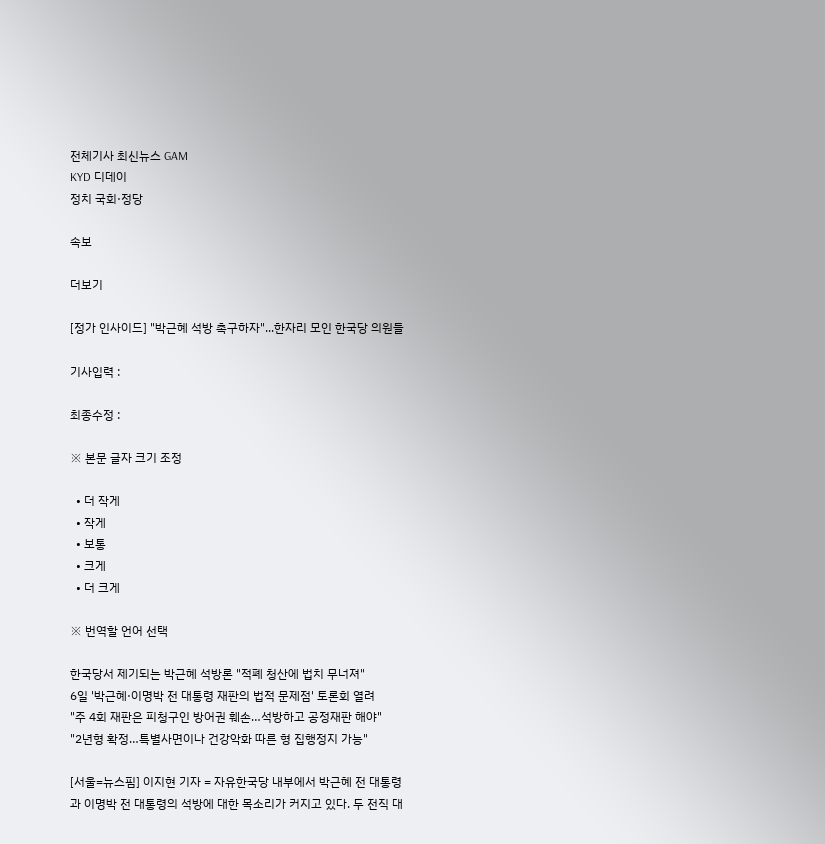전체기사 최신뉴스 GAM
KYD 디데이
정치 국회·정당

속보

더보기

[정가 인사이드] "박근혜 석방 촉구하자"...한자리 모인 한국당 의원들

기사입력 :

최종수정 :

※ 본문 글자 크기 조정

  • 더 작게
  • 작게
  • 보통
  • 크게
  • 더 크게

※ 번역할 언어 선택

한국당서 제기되는 박근혜 석방론 "적폐 청산에 법치 무너져"
6일 '박근혜·이명박 전 대통령 재판의 법적 문제점' 토론회 열려
"주 4회 재판은 피청구인 방어권 훼손…석방하고 공정재판 해야"
"2년형 확정…특별사면이나 건강악화 따른 형 집행정지 가능"

[서울=뉴스핌] 이지현 기자 = 자유한국당 내부에서 박근혜 전 대통령과 이명박 전 대통령의 석방에 대한 목소리가 커지고 있다. 두 전직 대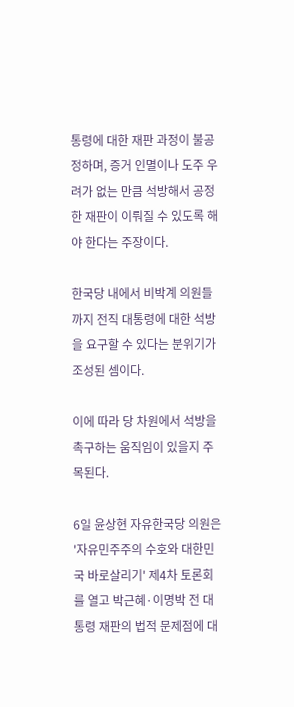통령에 대한 재판 과정이 불공정하며, 증거 인멸이나 도주 우려가 없는 만큼 석방해서 공정한 재판이 이뤄질 수 있도록 해야 한다는 주장이다.

한국당 내에서 비박계 의원들까지 전직 대통령에 대한 석방을 요구할 수 있다는 분위기가 조성된 셈이다.

이에 따라 당 차원에서 석방을 촉구하는 움직임이 있을지 주목된다.

6일 윤상현 자유한국당 의원은 '자유민주주의 수호와 대한민국 바로살리기' 제4차 토론회를 열고 박근혜·이명박 전 대통령 재판의 법적 문제점에 대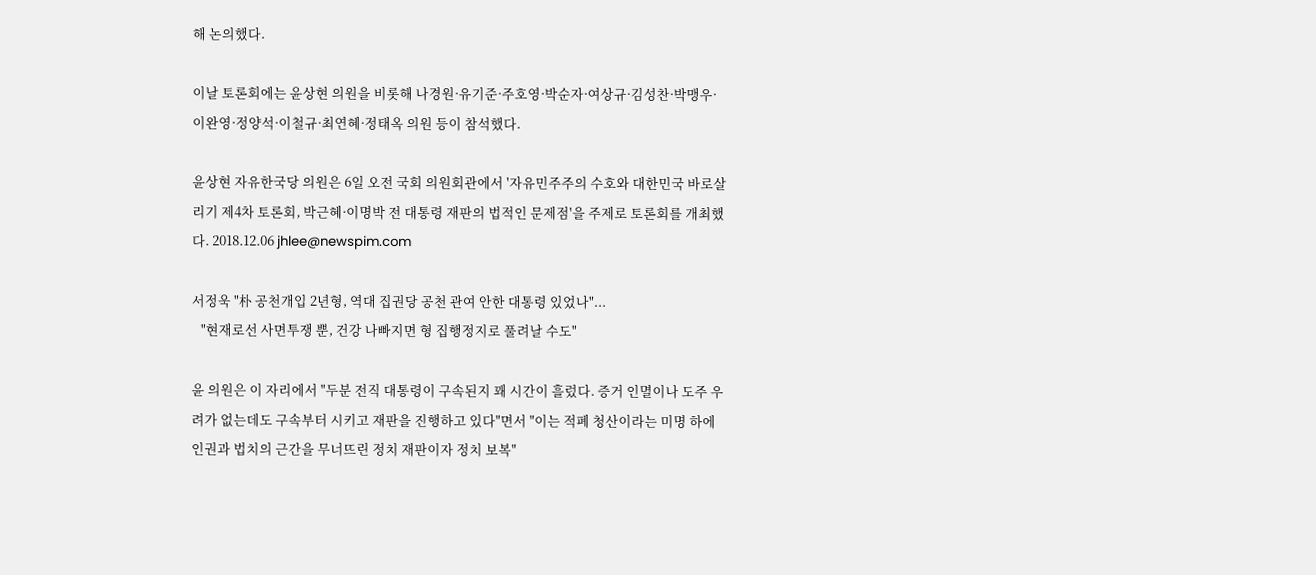해 논의했다.

이날 토론회에는 윤상현 의원을 비롯해 나경원·유기준·주호영·박순자·여상규·김성찬·박맹우·이완영·정양석·이철규·최연혜·정태옥 의원 등이 참석했다.

윤상현 자유한국당 의원은 6일 오전 국회 의원회관에서 '자유민주주의 수호와 대한민국 바로살리기 제4차 토론회, 박근혜·이명박 전 대통령 재판의 법적인 문제점'을 주제로 토론회를 개최했다. 2018.12.06 jhlee@newspim.com

서정욱 "朴 공천개입 2년형, 역대 집권당 공천 관여 안한 대통령 있었나"...
   "현재로선 사면투쟁 뿐, 건강 나빠지면 형 집행정지로 풀려날 수도"

윤 의원은 이 자리에서 "두분 전직 대통령이 구속된지 꽤 시간이 흘렀다. 증거 인멸이나 도주 우려가 없는데도 구속부터 시키고 재판을 진행하고 있다"면서 "이는 적폐 청산이라는 미명 하에 인권과 법치의 근간을 무너뜨린 정치 재판이자 정치 보복"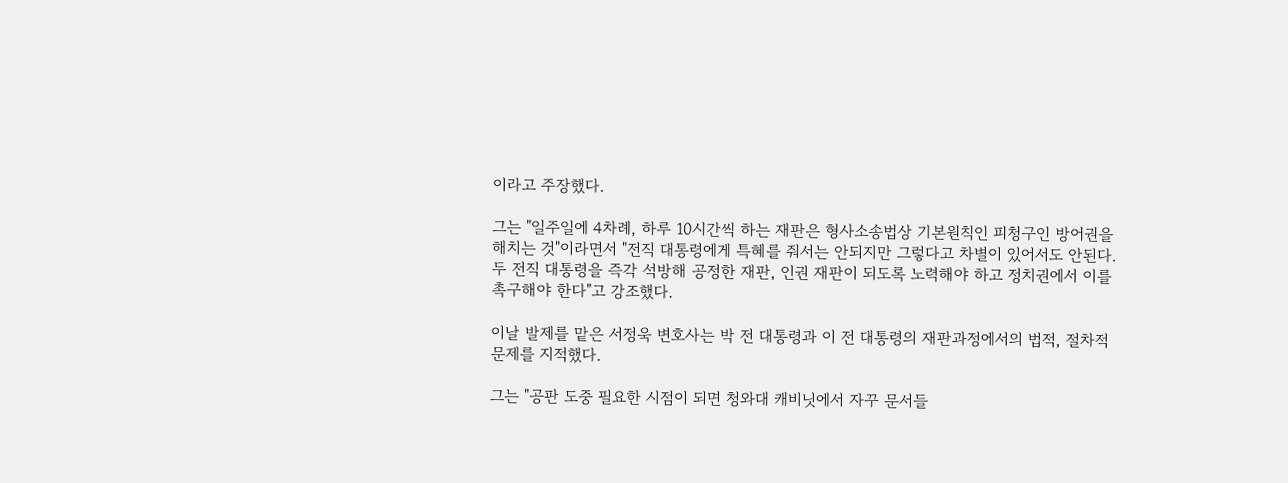이라고 주장했다.

그는 "일주일에 4차례, 하루 10시간씩 하는 재판은 형사소송법상 기본원칙인 피청구인 방어권을 해치는 것"이라면서 "전직 대통령에게 특혜를 줘서는 안되지만 그렇다고 차별이 있어서도 안된다. 두 전직 대통령을 즉각 석방해 공정한 재판, 인권 재판이 되도록 노력해야 하고 정치권에서 이를 촉구해야 한다"고 강조했다.

이날 발제를 맡은 서정욱 변호사는 박 전 대통령과 이 전 대통령의 재판과정에서의 법적, 절차적 문제를 지적했다.

그는 "공판 도중 필요한 시점이 되면 청와대 캐비닛에서 자꾸 문서들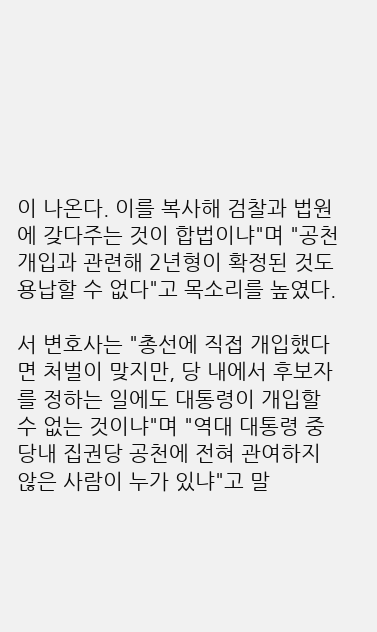이 나온다. 이를 복사해 검찰과 법원에 갖다주는 것이 합법이냐"며 "공천 개입과 관련해 2년형이 확정된 것도 용납할 수 없다"고 목소리를 높였다.

서 변호사는 "총선에 직접 개입했다면 처벌이 맞지만, 당 내에서 후보자를 정하는 일에도 대통령이 개입할 수 없는 것이냐"며 "역대 대통령 중 당내 집권당 공천에 전혀 관여하지 않은 사람이 누가 있냐"고 말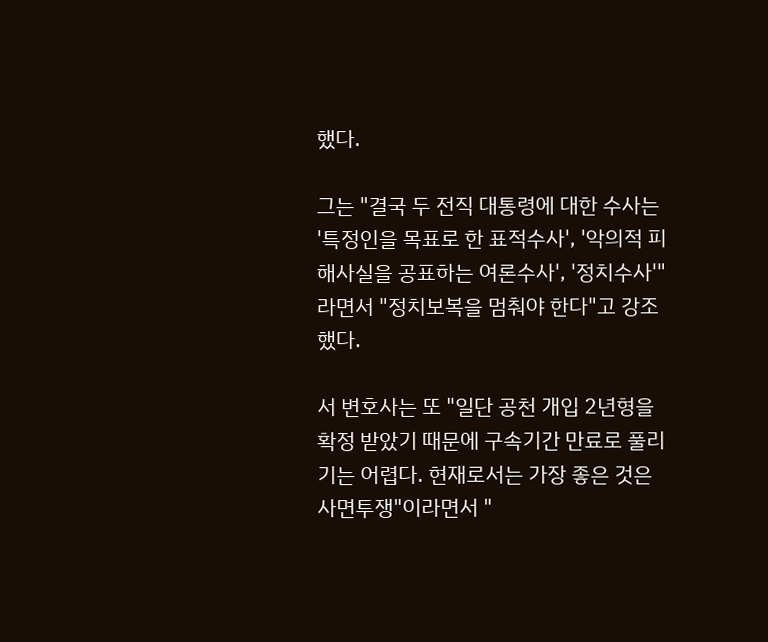했다.

그는 "결국 두 전직 대통령에 대한 수사는 '특정인을 목표로 한 표적수사', '악의적 피해사실을 공표하는 여론수사', '정치수사'"라면서 "정치보복을 멈춰야 한다"고 강조했다.

서 변호사는 또 "일단 공천 개입 2년형을 확정 받았기 때문에 구속기간 만료로 풀리기는 어렵다. 현재로서는 가장 좋은 것은 사면투쟁"이라면서 "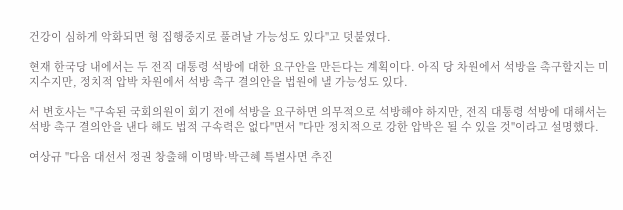건강이 심하게 악화되면 형 집행중지로 풀려날 가능성도 있다"고 덧붙였다.

현재 한국당 내에서는 두 전직 대통령 석방에 대한 요구안을 만든다는 계획이다. 아직 당 차원에서 석방을 촉구할지는 미지수지만, 정치적 압박 차원에서 석방 촉구 결의안을 법원에 낼 가능성도 있다.

서 변호사는 "구속된 국회의원이 회기 전에 석방을 요구하면 의무적으로 석방해야 하지만, 전직 대통령 석방에 대해서는 석방 촉구 결의안을 낸다 해도 법적 구속력은 없다"면서 "다만 정치적으로 강한 압박은 될 수 있을 것"이라고 설명했다.

여상규 "다음 대선서 정권 창출해 이명박·박근혜 특별사면 추진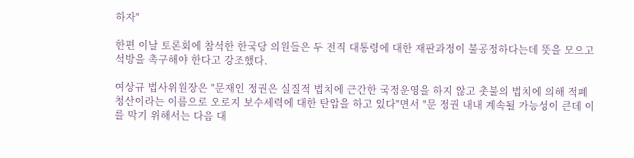하자"

한편 이날 토론회에 참석한 한국당 의원들은 두 전직 대통령에 대한 재판과정이 불공정하다는데 뜻을 모으고 석방을 촉구해야 한다고 강조했다.

여상규 법사위원장은 "문재인 정권은 실질적 법치에 근간한 국정운영을 하지 않고 촛불의 법치에 의해 적폐청산이라는 이름으로 오로지 보수세력에 대한 탄압을 하고 있다"면서 "문 정권 내내 계속될 가능성이 큰데 이를 막기 위해서는 다음 대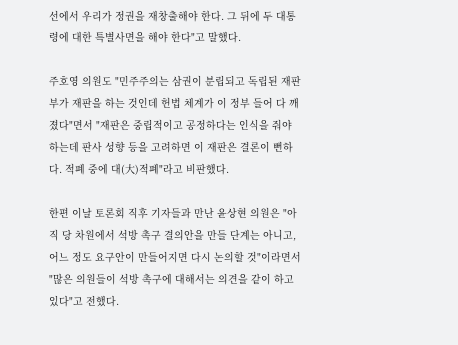선에서 우리가 정권을 재창출해야 한다. 그 뒤에 두 대통령에 대한 특별사면을 해야 한다"고 말했다.

주호영 의원도 "민주주의는 삼권이 분립되고 독립된 재판부가 재판을 하는 것인데 헌법 체계가 이 정부 들어 다 깨졌다"면서 "재판은 중립적이고 공정하다는 인식을 줘야 하는데 판사 성향 등을 고려하면 이 재판은 결론이 뻔하다. 적폐 중에 대(大)적폐"라고 비판했다.

한편 이날 토론회 직후 기자들과 만난 윤상현 의원은 "아직 당 차원에서 석방 촉구 결의안을 만들 단계는 아니고, 어느 정도 요구안이 만들어지면 다시 논의할 것"이라면서 "많은 의원들이 석방 촉구에 대해서는 의견을 같이 하고 있다"고 전했다.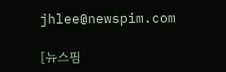jhlee@newspim.com

[뉴스핌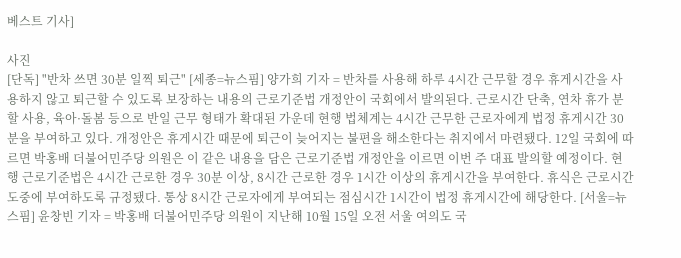베스트 기사]

사진
[단독] "반차 쓰면 30분 일찍 퇴근" [세종=뉴스핌] 양가희 기자 = 반차를 사용해 하루 4시간 근무할 경우 휴게시간을 사용하지 않고 퇴근할 수 있도록 보장하는 내용의 근로기준법 개정안이 국회에서 발의된다. 근로시간 단축, 연차 휴가 분할 사용, 육아·돌봄 등으로 반일 근무 형태가 확대된 가운데 현행 법체계는 4시간 근무한 근로자에게 법정 휴게시간 30분을 부여하고 있다. 개정안은 휴게시간 때문에 퇴근이 늦어지는 불편을 해소한다는 취지에서 마련됐다. 12일 국회에 따르면 박홍배 더불어민주당 의원은 이 같은 내용을 담은 근로기준법 개정안을 이르면 이번 주 대표 발의할 예정이다. 현행 근로기준법은 4시간 근로한 경우 30분 이상, 8시간 근로한 경우 1시간 이상의 휴게시간을 부여한다. 휴식은 근로시간 도중에 부여하도록 규정됐다. 통상 8시간 근로자에게 부여되는 점심시간 1시간이 법정 휴게시간에 해당한다. [서울=뉴스핌] 윤창빈 기자 = 박홍배 더불어민주당 의원이 지난해 10월 15일 오전 서울 여의도 국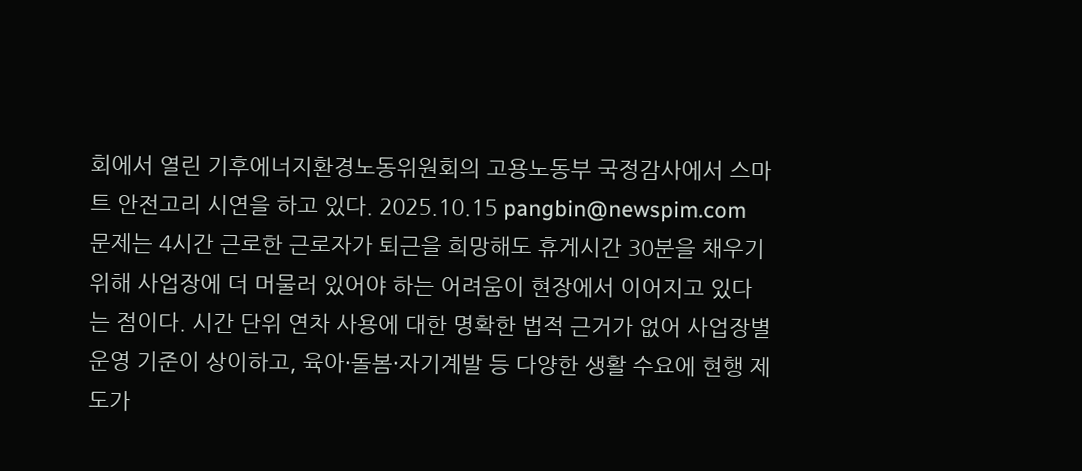회에서 열린 기후에너지환경노동위원회의 고용노동부 국정감사에서 스마트 안전고리 시연을 하고 있다. 2025.10.15 pangbin@newspim.com 문제는 4시간 근로한 근로자가 퇴근을 희망해도 휴게시간 30분을 채우기 위해 사업장에 더 머물러 있어야 하는 어려움이 현장에서 이어지고 있다는 점이다. 시간 단위 연차 사용에 대한 명확한 법적 근거가 없어 사업장별 운영 기준이 상이하고, 육아·돌봄·자기계발 등 다양한 생활 수요에 현행 제도가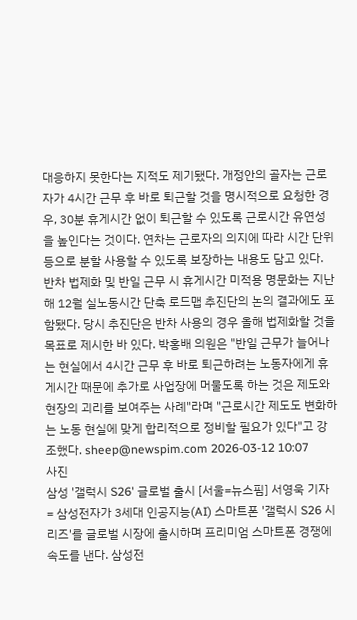대응하지 못한다는 지적도 제기됐다. 개정안의 골자는 근로자가 4시간 근무 후 바로 퇴근할 것을 명시적으로 요청한 경우, 30분 휴게시간 없이 퇴근할 수 있도록 근로시간 유연성을 높인다는 것이다. 연차는 근로자의 의지에 따라 시간 단위 등으로 분할 사용할 수 있도록 보장하는 내용도 담고 있다. 반차 법제화 및 반일 근무 시 휴게시간 미적용 명문화는 지난해 12월 실노동시간 단축 로드맵 추진단의 논의 결과에도 포함됐다. 당시 추진단은 반차 사용의 경우 올해 법제화할 것을 목표로 제시한 바 있다. 박홍배 의원은 "반일 근무가 늘어나는 현실에서 4시간 근무 후 바로 퇴근하려는 노동자에게 휴게시간 때문에 추가로 사업장에 머물도록 하는 것은 제도와 현장의 괴리를 보여주는 사례"라며 "근로시간 제도도 변화하는 노동 현실에 맞게 합리적으로 정비할 필요가 있다"고 강조했다. sheep@newspim.com 2026-03-12 10:07
사진
삼성 '갤럭시 S26' 글로벌 출시 [서울=뉴스핌] 서영욱 기자 = 삼성전자가 3세대 인공지능(AI) 스마트폰 '갤럭시 S26 시리즈'를 글로벌 시장에 출시하며 프리미엄 스마트폰 경쟁에 속도를 낸다. 삼성전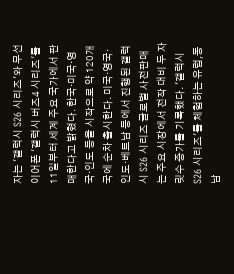자는 '갤럭시 S26 시리즈'와 무선 이어폰 '갤럭시 버즈4 시리즈'를 11일부터 세계 주요 국가에서 판매한다고 밝혔다. 한국·미국·영국·인도 등을 시작으로 약 120개국에 순차 출시한다. 미국·영국·인도·베트남 등에서 진행된 갤럭시 S26 시리즈 글로벌 사전판매는 주요 시장에서 전작 대비 두 자릿수 증가를 기록했다. '갤럭시 S26 시리즈'를 체험하는 유럽,동남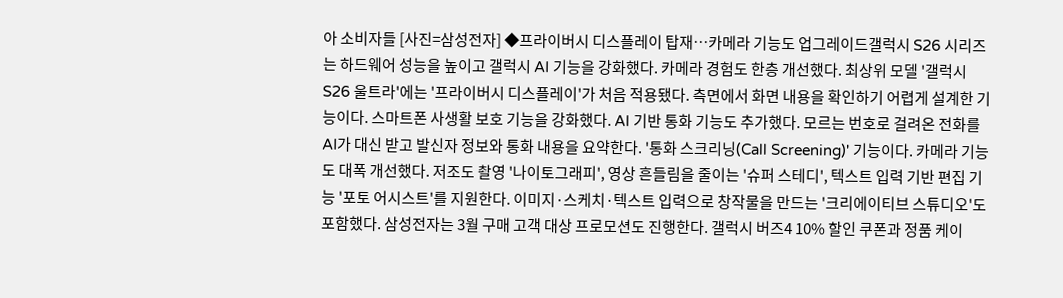아 소비자들 [사진=삼성전자] ◆프라이버시 디스플레이 탑재…카메라 기능도 업그레이드갤럭시 S26 시리즈는 하드웨어 성능을 높이고 갤럭시 AI 기능을 강화했다. 카메라 경험도 한층 개선했다. 최상위 모델 '갤럭시 S26 울트라'에는 '프라이버시 디스플레이'가 처음 적용됐다. 측면에서 화면 내용을 확인하기 어렵게 설계한 기능이다. 스마트폰 사생활 보호 기능을 강화했다. AI 기반 통화 기능도 추가했다. 모르는 번호로 걸려온 전화를 AI가 대신 받고 발신자 정보와 통화 내용을 요약한다. '통화 스크리닝(Call Screening)' 기능이다. 카메라 기능도 대폭 개선했다. 저조도 촬영 '나이토그래피', 영상 흔들림을 줄이는 '슈퍼 스테디', 텍스트 입력 기반 편집 기능 '포토 어시스트'를 지원한다. 이미지·스케치·텍스트 입력으로 창작물을 만드는 '크리에이티브 스튜디오'도 포함했다. 삼성전자는 3월 구매 고객 대상 프로모션도 진행한다. 갤럭시 버즈4 10% 할인 쿠폰과 정품 케이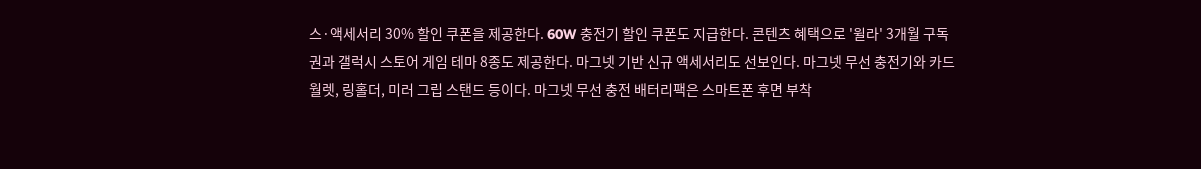스·액세서리 30% 할인 쿠폰을 제공한다. 60W 충전기 할인 쿠폰도 지급한다. 콘텐츠 혜택으로 '윌라' 3개월 구독권과 갤럭시 스토어 게임 테마 8종도 제공한다. 마그넷 기반 신규 액세서리도 선보인다. 마그넷 무선 충전기와 카드 월렛, 링홀더, 미러 그립 스탠드 등이다. 마그넷 무선 충전 배터리팩은 스마트폰 후면 부착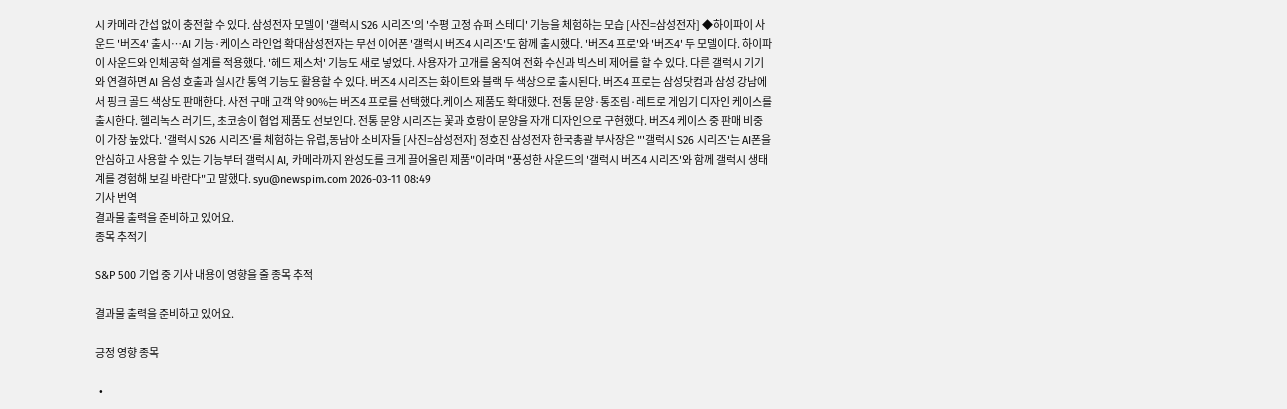시 카메라 간섭 없이 충전할 수 있다. 삼성전자 모델이 '갤럭시 S26 시리즈'의 '수평 고정 슈퍼 스테디' 기능을 체험하는 모습 [사진=삼성전자] ◆하이파이 사운드 '버즈4' 출시…AI 기능·케이스 라인업 확대삼성전자는 무선 이어폰 '갤럭시 버즈4 시리즈'도 함께 출시했다. '버즈4 프로'와 '버즈4' 두 모델이다. 하이파이 사운드와 인체공학 설계를 적용했다. '헤드 제스처' 기능도 새로 넣었다. 사용자가 고개를 움직여 전화 수신과 빅스비 제어를 할 수 있다. 다른 갤럭시 기기와 연결하면 AI 음성 호출과 실시간 통역 기능도 활용할 수 있다. 버즈4 시리즈는 화이트와 블랙 두 색상으로 출시된다. 버즈4 프로는 삼성닷컴과 삼성 강남에서 핑크 골드 색상도 판매한다. 사전 구매 고객 약 90%는 버즈4 프로를 선택했다.케이스 제품도 확대했다. 전통 문양·통조림·레트로 게임기 디자인 케이스를 출시한다. 헬리녹스 러기드, 초코송이 협업 제품도 선보인다. 전통 문양 시리즈는 꽃과 호랑이 문양을 자개 디자인으로 구현했다. 버즈4 케이스 중 판매 비중이 가장 높았다. '갤럭시 S26 시리즈'를 체험하는 유럽,동남아 소비자들 [사진=삼성전자] 정호진 삼성전자 한국총괄 부사장은 "'갤럭시 S26 시리즈'는 AI폰을 안심하고 사용할 수 있는 기능부터 갤럭시 AI, 카메라까지 완성도를 크게 끌어올린 제품"이라며 "풍성한 사운드의 '갤럭시 버즈4 시리즈'와 함께 갤럭시 생태계를 경험해 보길 바란다"고 말했다. syu@newspim.com 2026-03-11 08:49
기사 번역
결과물 출력을 준비하고 있어요.
종목 추적기

S&P 500 기업 중 기사 내용이 영향을 줄 종목 추적

결과물 출력을 준비하고 있어요.

긍정 영향 종목

  •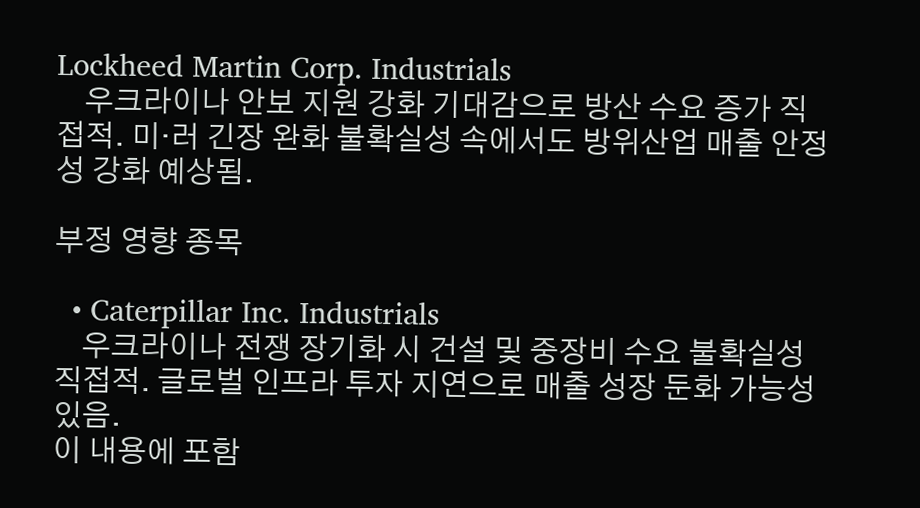Lockheed Martin Corp. Industrials
    우크라이나 안보 지원 강화 기대감으로 방산 수요 증가 직접적. 미·러 긴장 완화 불확실성 속에서도 방위산업 매출 안정성 강화 예상됨.

부정 영향 종목

  • Caterpillar Inc. Industrials
    우크라이나 전쟁 장기화 시 건설 및 중장비 수요 불확실성 직접적. 글로벌 인프라 투자 지연으로 매출 성장 둔화 가능성 있음.
이 내용에 포함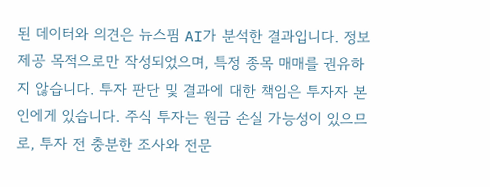된 데이터와 의견은 뉴스핌 AI가 분석한 결과입니다. 정보 제공 목적으로만 작성되었으며, 특정 종목 매매를 권유하지 않습니다. 투자 판단 및 결과에 대한 책임은 투자자 본인에게 있습니다. 주식 투자는 원금 손실 가능성이 있으므로, 투자 전 충분한 조사와 전문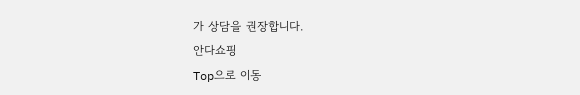가 상담을 권장합니다.
안다쇼핑
Top으로 이동